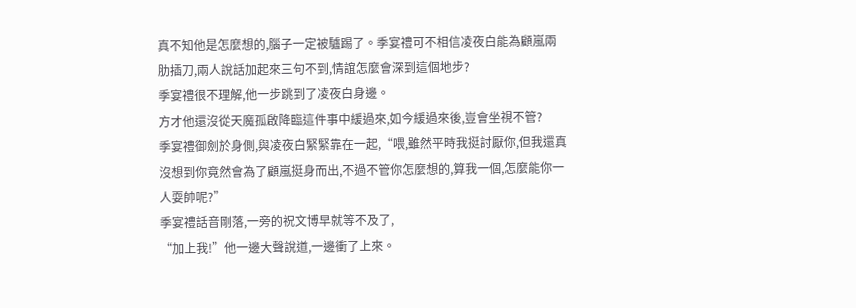真不知他是怎麼想的,腦子一定被驢踢了。季宴禮可不相信凌夜白能為顧嵐兩肋插刀,兩人說話加起來三句不到,情誼怎麼會深到這個地步?
季宴禮很不理解,他一步跳到了凌夜白身邊。
方才他還沒從天魔孤啟降臨這件事中緩過來,如今緩過來後,豈會坐視不管?
季宴禮御劍於身側,與凌夜白緊緊靠在一起,“喂,雖然平時我挺討厭你,但我還真沒想到你竟然會為了顧嵐挺身而出,不過不管你怎麼想的,算我一個,怎麼能你一人耍帥呢?”
季宴禮話音剛落,一旁的祝文博早就等不及了,
“加上我!”他一邊大聲說道,一邊衝了上來。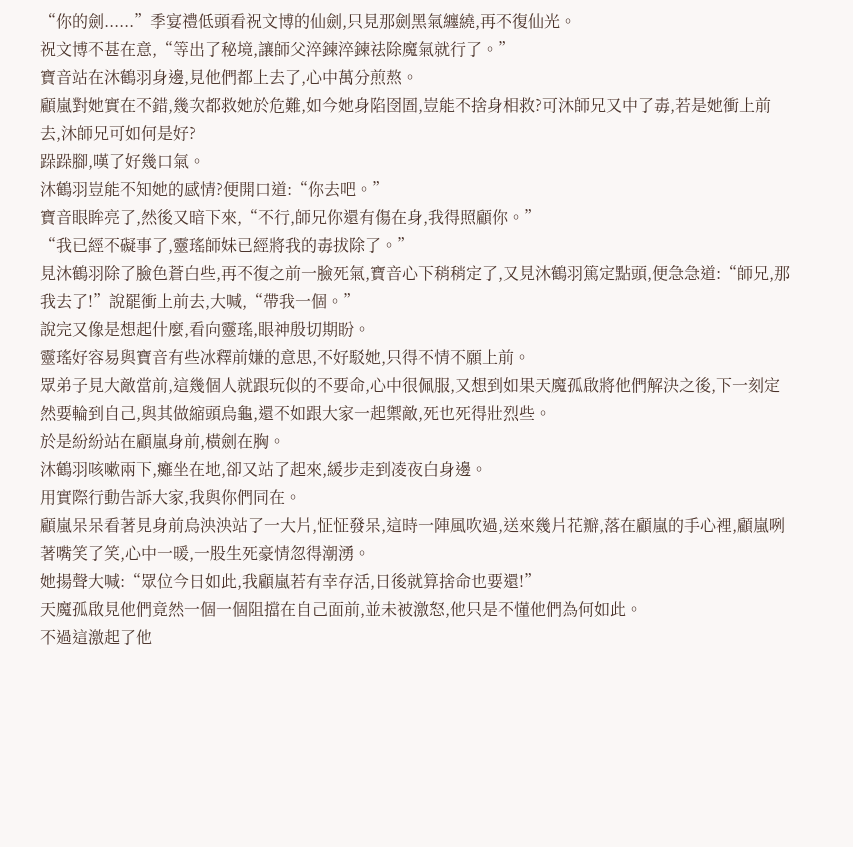“你的劍......”季宴禮低頭看祝文博的仙劍,只見那劍黑氣纏繞,再不復仙光。
祝文博不甚在意,“等出了秘境,讓師父淬鍊淬鍊祛除魔氣就行了。”
寶音站在沐鶴羽身邊,見他們都上去了,心中萬分煎熬。
顧嵐對她實在不錯,幾次都救她於危難,如今她身陷囹圄,豈能不捨身相救?可沐師兄又中了毒,若是她衝上前去,沐師兄可如何是好?
跺跺腳,嘆了好幾口氣。
沐鶴羽豈能不知她的感情?便開口道:“你去吧。”
寶音眼眸亮了,然後又暗下來,“不行,師兄你還有傷在身,我得照顧你。”
“我已經不礙事了,靈瑤師妹已經將我的毒拔除了。”
見沐鶴羽除了臉色蒼白些,再不復之前一臉死氣,寶音心下稍稍定了,又見沐鶴羽篤定點頭,便急急道:“師兄,那我去了!”說罷衝上前去,大喊,“帶我一個。”
說完又像是想起什麼,看向靈瑤,眼神殷切期盼。
靈瑤好容易與寶音有些冰釋前嫌的意思,不好駁她,只得不情不願上前。
眾弟子見大敵當前,這幾個人就跟玩似的不要命,心中很佩服,又想到如果天魔孤啟將他們解決之後,下一刻定然要輪到自己,與其做縮頭烏龜,還不如跟大家一起禦敵,死也死得壯烈些。
於是紛紛站在顧嵐身前,橫劍在胸。
沐鶴羽咳嗽兩下,癱坐在地,卻又站了起來,緩步走到凌夜白身邊。
用實際行動告訴大家,我與你們同在。
顧嵐呆呆看著見身前烏泱泱站了一大片,怔怔發呆,這時一陣風吹過,送來幾片花瓣,落在顧嵐的手心裡,顧嵐咧著嘴笑了笑,心中一暖,一股生死豪情忽得潮湧。
她揚聲大喊:“眾位今日如此,我顧嵐若有幸存活,日後就算捨命也要還!”
天魔孤啟見他們竟然一個一個阻擋在自己面前,並未被激怒,他只是不懂他們為何如此。
不過這激起了他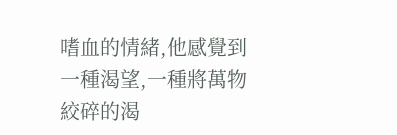嗜血的情緒,他感覺到一種渴望,一種將萬物絞碎的渴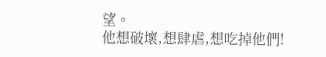望。
他想破壞,想肆虐,想吃掉他們!